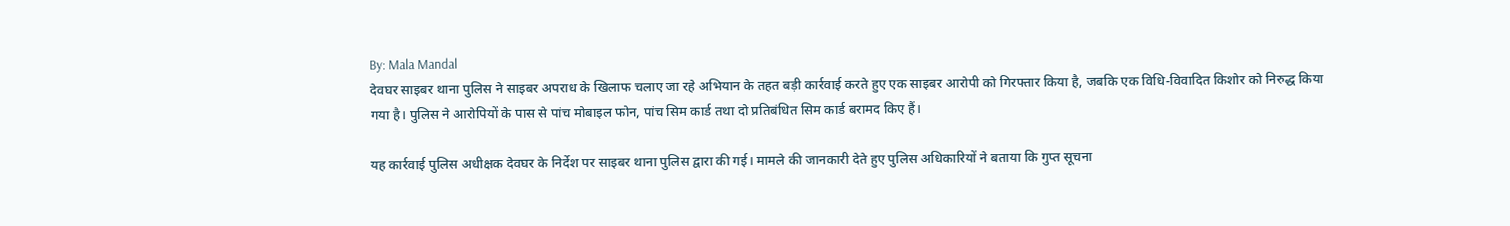By: Mala Mandal
देवघर साइबर थाना पुलिस ने साइबर अपराध के खिलाफ चलाए जा रहे अभियान के तहत बड़ी कार्रवाई करते हुए एक साइबर आरोपी को गिरफ्तार किया है, जबकि एक विधि-विवादित किशोर को निरुद्ध किया गया है। पुलिस ने आरोपियों के पास से पांच मोबाइल फोन, पांच सिम कार्ड तथा दो प्रतिबंधित सिम कार्ड बरामद किए हैं।

यह कार्रवाई पुलिस अधीक्षक देवघर के निर्देश पर साइबर थाना पुलिस द्वारा की गई। मामले की जानकारी देते हुए पुलिस अधिकारियों ने बताया कि गुप्त सूचना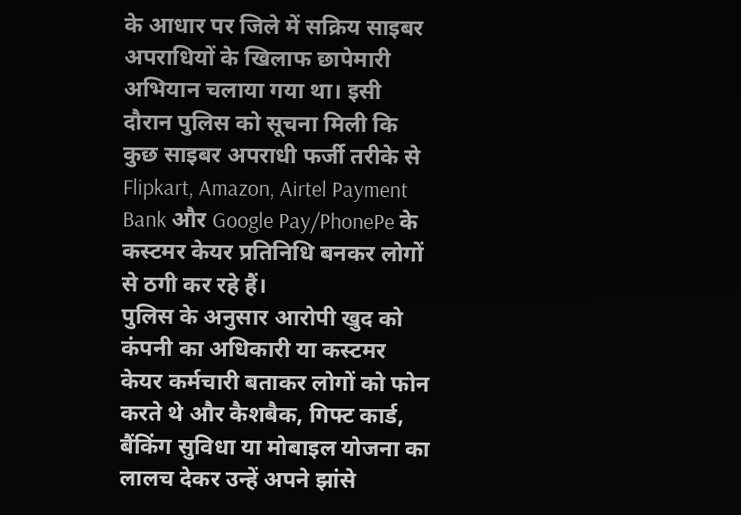के आधार पर जिले में सक्रिय साइबर अपराधियों के खिलाफ छापेमारी अभियान चलाया गया था। इसी दौरान पुलिस को सूचना मिली कि कुछ साइबर अपराधी फर्जी तरीके से Flipkart, Amazon, Airtel Payment Bank और Google Pay/PhonePe के कस्टमर केयर प्रतिनिधि बनकर लोगों से ठगी कर रहे हैं।
पुलिस के अनुसार आरोपी खुद को कंपनी का अधिकारी या कस्टमर केयर कर्मचारी बताकर लोगों को फोन करते थे और कैशबैक, गिफ्ट कार्ड, बैंकिंग सुविधा या मोबाइल योजना का लालच देकर उन्हें अपने झांसे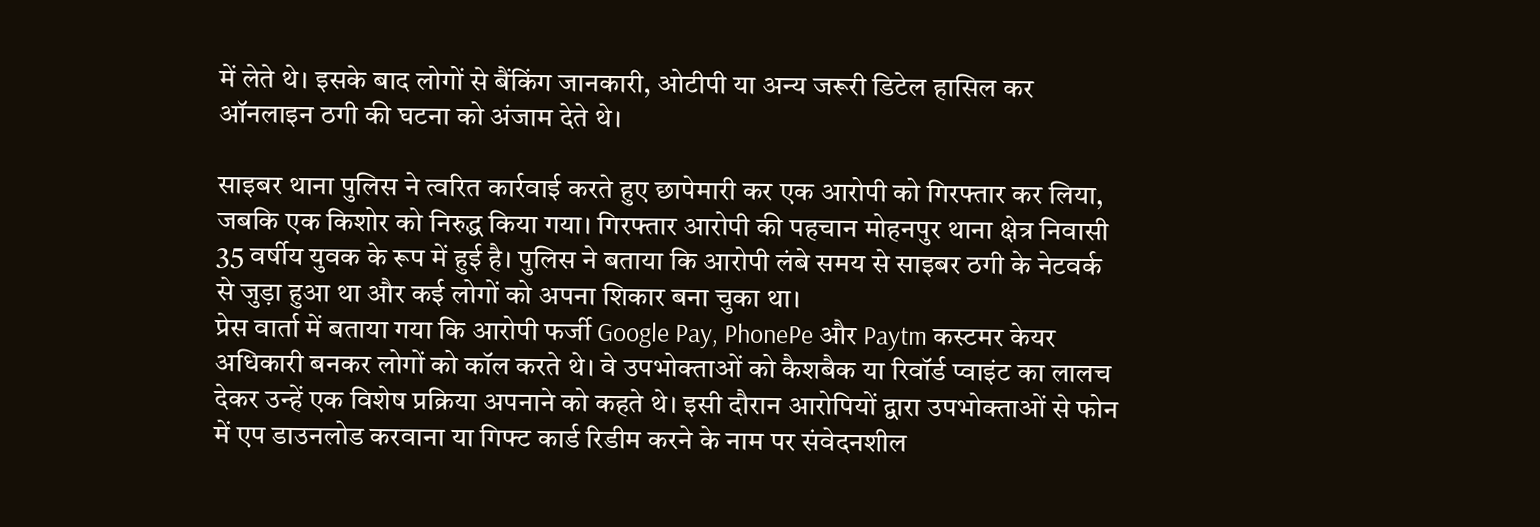में लेते थे। इसके बाद लोगों से बैंकिंग जानकारी, ओटीपी या अन्य जरूरी डिटेल हासिल कर ऑनलाइन ठगी की घटना को अंजाम देते थे।

साइबर थाना पुलिस ने त्वरित कार्रवाई करते हुए छापेमारी कर एक आरोपी को गिरफ्तार कर लिया, जबकि एक किशोर को निरुद्ध किया गया। गिरफ्तार आरोपी की पहचान मोहनपुर थाना क्षेत्र निवासी 35 वर्षीय युवक के रूप में हुई है। पुलिस ने बताया कि आरोपी लंबे समय से साइबर ठगी के नेटवर्क से जुड़ा हुआ था और कई लोगों को अपना शिकार बना चुका था।
प्रेस वार्ता में बताया गया कि आरोपी फर्जी Google Pay, PhonePe और Paytm कस्टमर केयर अधिकारी बनकर लोगों को कॉल करते थे। वे उपभोक्ताओं को कैशबैक या रिवॉर्ड प्वाइंट का लालच देकर उन्हें एक विशेष प्रक्रिया अपनाने को कहते थे। इसी दौरान आरोपियों द्वारा उपभोक्ताओं से फोन में एप डाउनलोड करवाना या गिफ्ट कार्ड रिडीम करने के नाम पर संवेदनशील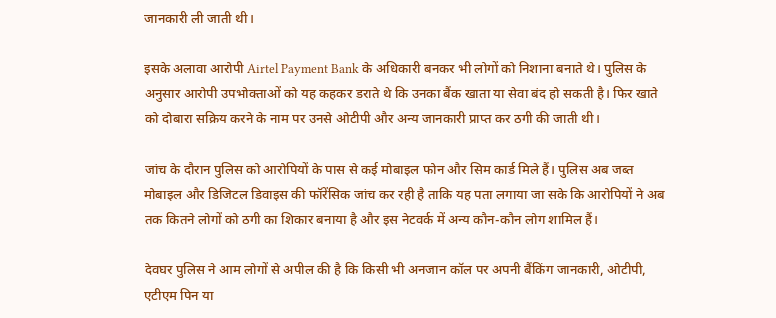जानकारी ली जाती थी।

इसके अलावा आरोपी Airtel Payment Bank के अधिकारी बनकर भी लोगों को निशाना बनाते थे। पुलिस के अनुसार आरोपी उपभोक्ताओं को यह कहकर डराते थे कि उनका बैंक खाता या सेवा बंद हो सकती है। फिर खाते को दोबारा सक्रिय करने के नाम पर उनसे ओटीपी और अन्य जानकारी प्राप्त कर ठगी की जाती थी।

जांच के दौरान पुलिस को आरोपियों के पास से कई मोबाइल फोन और सिम कार्ड मिले हैं। पुलिस अब जब्त मोबाइल और डिजिटल डिवाइस की फॉरेंसिक जांच कर रही है ताकि यह पता लगाया जा सके कि आरोपियों ने अब तक कितने लोगों को ठगी का शिकार बनाया है और इस नेटवर्क में अन्य कौन-कौन लोग शामिल हैं।

देवघर पुलिस ने आम लोगों से अपील की है कि किसी भी अनजान कॉल पर अपनी बैंकिंग जानकारी, ओटीपी, एटीएम पिन या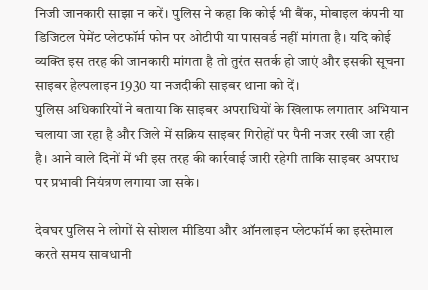निजी जानकारी साझा न करें। पुलिस ने कहा कि कोई भी बैंक, मोबाइल कंपनी या डिजिटल पेमेंट प्लेटफॉर्म फोन पर ओटीपी या पासवर्ड नहीं मांगता है। यदि कोई व्यक्ति इस तरह की जानकारी मांगता है तो तुरंत सतर्क हो जाएं और इसकी सूचना साइबर हेल्पलाइन 1930 या नजदीकी साइबर थाना को दें।
पुलिस अधिकारियों ने बताया कि साइबर अपराधियों के खिलाफ लगातार अभियान चलाया जा रहा है और जिले में सक्रिय साइबर गिरोहों पर पैनी नजर रखी जा रही है। आने वाले दिनों में भी इस तरह की कार्रवाई जारी रहेगी ताकि साइबर अपराध पर प्रभावी नियंत्रण लगाया जा सके।

देवघर पुलिस ने लोगों से सोशल मीडिया और ऑनलाइन प्लेटफॉर्म का इस्तेमाल करते समय सावधानी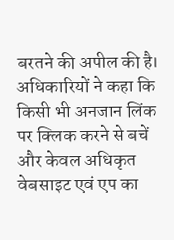बरतने की अपील की है। अधिकारियों ने कहा कि किसी भी अनजान लिंक पर क्लिक करने से बचें और केवल अधिकृत वेबसाइट एवं एप का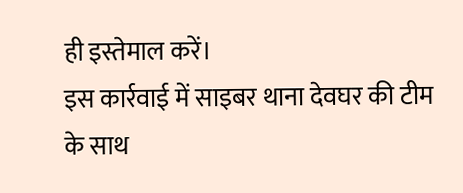ही इस्तेमाल करें।
इस कार्रवाई में साइबर थाना देवघर की टीम के साथ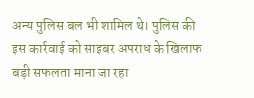अन्य पुलिस बल भी शामिल थे। पुलिस की इस कार्रवाई को साइबर अपराध के खिलाफ बड़ी सफलता माना जा रहा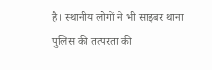है। स्थानीय लोगों ने भी साइबर थाना पुलिस की तत्परता की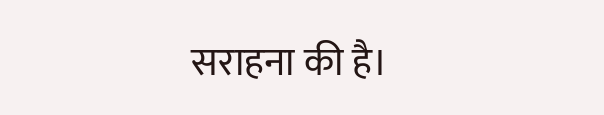सराहना की है।